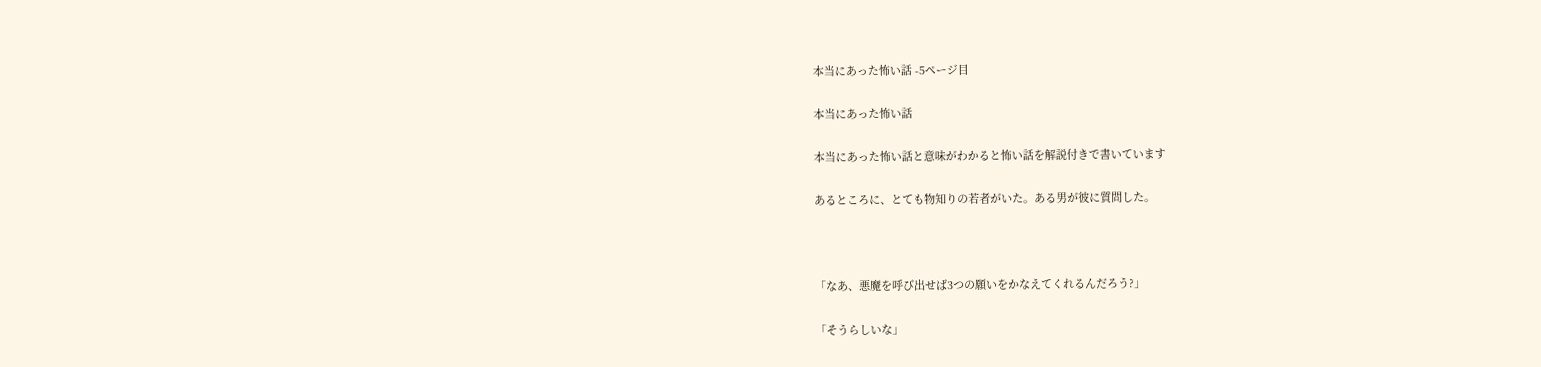本当にあった怖い話 -5ページ目

本当にあった怖い話

本当にあった怖い話と意味がわかると怖い話を解説付きで書いています

あるところに、とても物知りの若者がいた。ある男が彼に質問した。



「なあ、悪魔を呼び出せば3つの願いをかなえてくれるんだろう?」

「そうらしいな」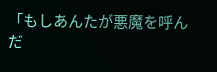「もしあんたが悪魔を呼んだ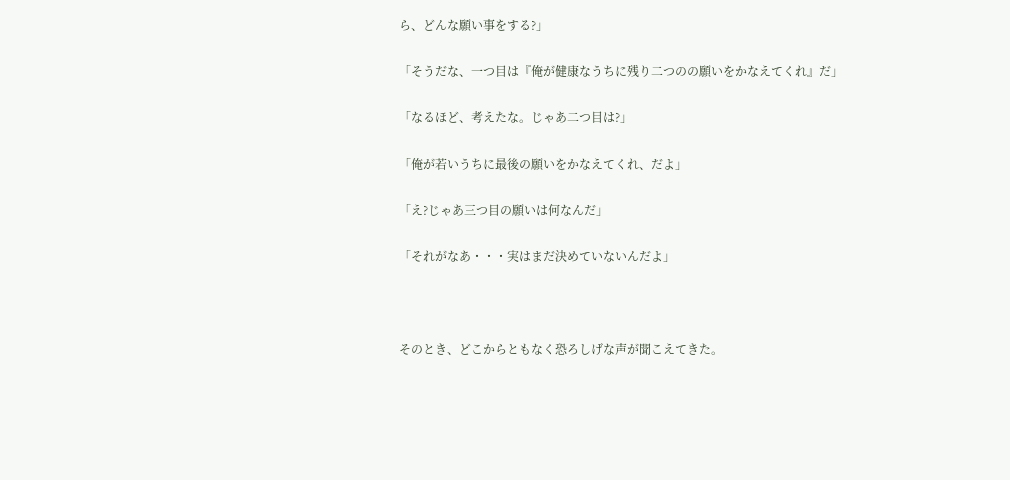ら、どんな願い事をする?」

「そうだな、一つ目は『俺が健康なうちに残り二つのの願いをかなえてくれ』だ」

「なるほど、考えたな。じゃあ二つ目は?」

「俺が若いうちに最後の願いをかなえてくれ、だよ」

「え?じゃあ三つ目の願いは何なんだ」

「それがなあ・・・実はまだ決めていないんだよ」



そのとき、どこからともなく恐ろしげな声が聞こえてきた。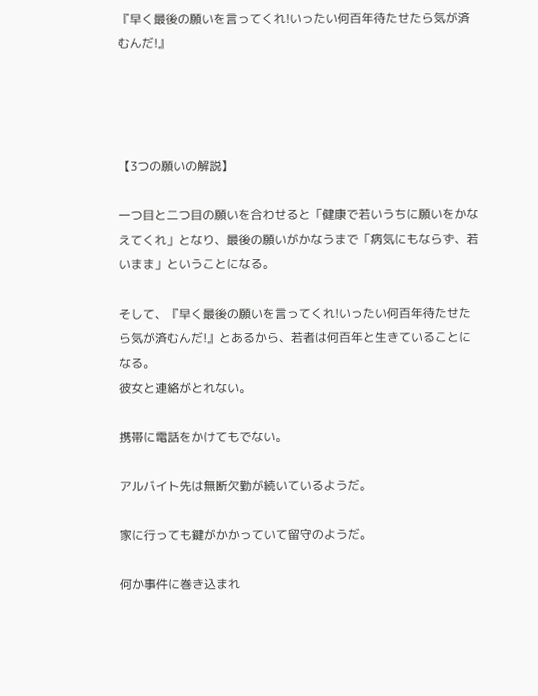『早く最後の願いを言ってくれ!いったい何百年待たせたら気が済むんだ!』




【3つの願いの解説】

一つ目と二つ目の願いを合わせると「健康で若いうちに願いをかなえてくれ」となり、最後の願いがかなうまで「病気にもならず、若いまま」ということになる。

そして、『早く最後の願いを言ってくれ!いったい何百年待たせたら気が済むんだ!』とあるから、若者は何百年と生きていることになる。
彼女と連絡がとれない。

携帯に電話をかけてもでない。

アルバイト先は無断欠勤が続いているようだ。

家に行っても鍵がかかっていて留守のようだ。

何か事件に巻き込まれ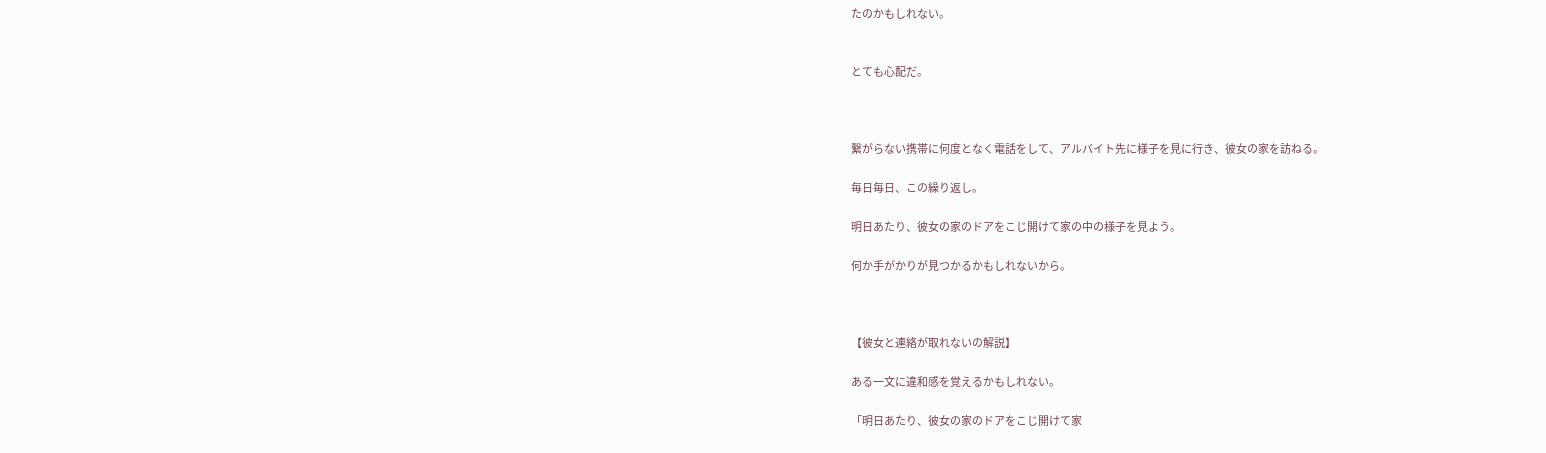たのかもしれない。


とても心配だ。



繋がらない携帯に何度となく電話をして、アルバイト先に様子を見に行き、彼女の家を訪ねる。

毎日毎日、この繰り返し。

明日あたり、彼女の家のドアをこじ開けて家の中の様子を見よう。

何か手がかりが見つかるかもしれないから。



【彼女と連絡が取れないの解説】

ある一文に違和感を覚えるかもしれない。

「明日あたり、彼女の家のドアをこじ開けて家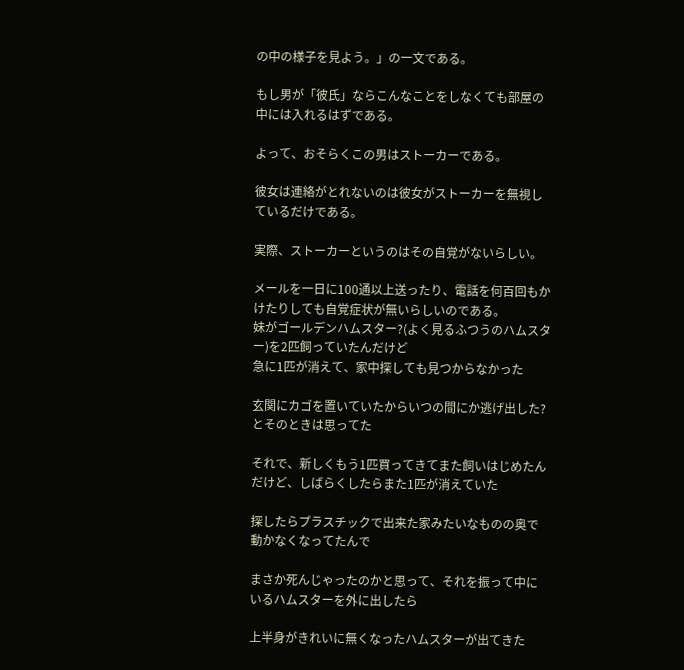の中の様子を見よう。」の一文である。

もし男が「彼氏」ならこんなことをしなくても部屋の中には入れるはずである。

よって、おそらくこの男はストーカーである。

彼女は連絡がとれないのは彼女がストーカーを無視しているだけである。

実際、ストーカーというのはその自覚がないらしい。

メールを一日に100通以上送ったり、電話を何百回もかけたりしても自覚症状が無いらしいのである。
妹がゴールデンハムスター?(よく見るふつうのハムスター)を2匹飼っていたんだけど
急に1匹が消えて、家中探しても見つからなかった

玄関にカゴを置いていたからいつの間にか逃げ出した?とそのときは思ってた

それで、新しくもう1匹買ってきてまた飼いはじめたんだけど、しばらくしたらまた1匹が消えていた

探したらプラスチックで出来た家みたいなものの奥で動かなくなってたんで

まさか死んじゃったのかと思って、それを振って中にいるハムスターを外に出したら

上半身がきれいに無くなったハムスターが出てきた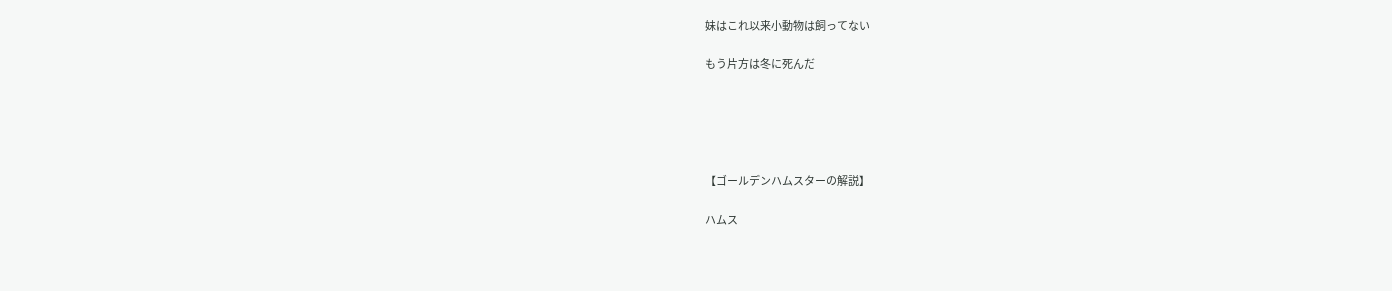妹はこれ以来小動物は飼ってない

もう片方は冬に死んだ





【ゴールデンハムスターの解説】

ハムス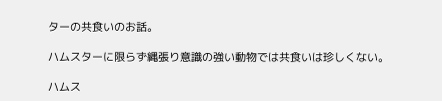ターの共食いのお話。

ハムスターに限らず縄張り意識の強い動物では共食いは珍しくない。

ハムス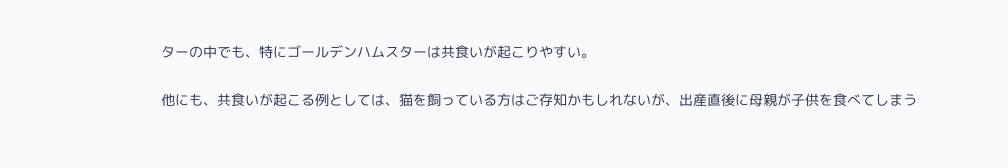ターの中でも、特にゴールデンハムスターは共食いが起こりやすい。

他にも、共食いが起こる例としては、猫を飼っている方はご存知かもしれないが、出産直後に母親が子供を食べてしまう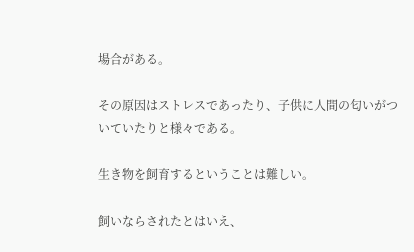場合がある。

その原因はストレスであったり、子供に人間の匂いがついていたりと様々である。

生き物を飼育するということは難しい。

飼いならされたとはいえ、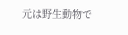元は野生動物で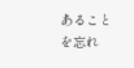あることを忘れ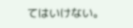てはいけない。